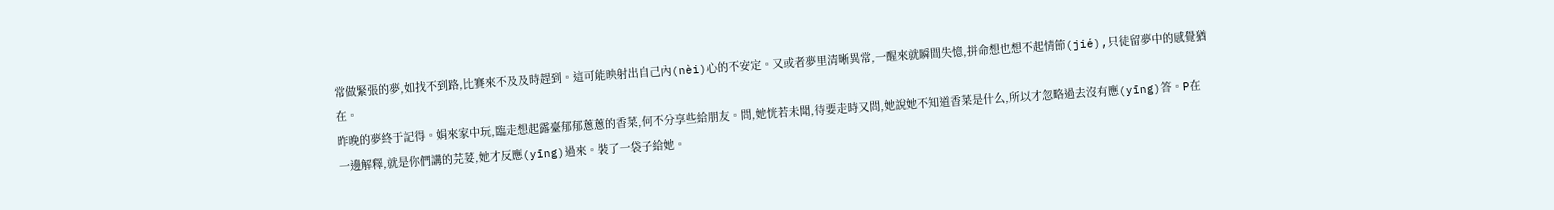常做緊張的夢,如找不到路,比賽來不及及時趕到。這可能映射出自己內(nèi)心的不安定。又或者夢里清晰異常,一醒來就瞬間失憶,拼命想也想不起情節(jié),只徒留夢中的感覺猶在。
昨晚的夢終于記得。娟來家中玩,臨走想起露臺郁郁蔥蔥的香菜,何不分享些給朋友。問,她恍若未聞,待要走時又問,她說她不知道香菜是什么,所以才忽略過去沒有應(yīng)答。P在一邊解釋,就是你們講的芫荽,她才反應(yīng)過來。裝了一袋子給她。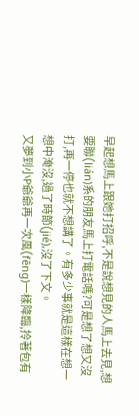早起想馬上跟她打招呼,不是說想見的人馬上去見,想要聯(lián)系的朋友馬上打電話嗎?可是想了想又沒打,再一停也就不想講了。有多少事就是這樣在想一想中淹沒,過了時節(jié),沒了下文。
又夢到小P爺爺再一次風(fēng)一樣降臨,拎著包有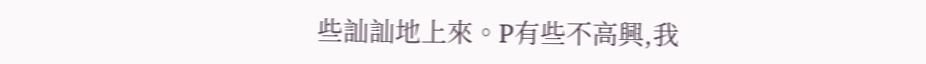些訕訕地上來。P有些不高興,我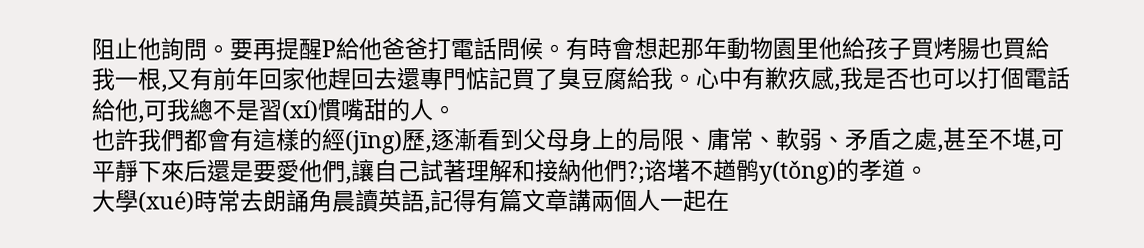阻止他詢問。要再提醒P給他爸爸打電話問候。有時會想起那年動物園里他給孩子買烤腸也買給我一根,又有前年回家他趕回去還專門惦記買了臭豆腐給我。心中有歉疚感,我是否也可以打個電話給他,可我總不是習(xí)慣嘴甜的人。
也許我們都會有這樣的經(jīng)歷,逐漸看到父母身上的局限、庸常、軟弱、矛盾之處,甚至不堪,可平靜下來后還是要愛他們,讓自己試著理解和接納他們?;谘墸不趥鹘y(tǒng)的孝道。
大學(xué)時常去朗誦角晨讀英語,記得有篇文章講兩個人一起在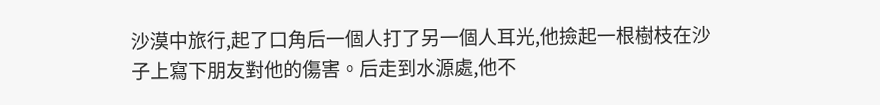沙漠中旅行,起了口角后一個人打了另一個人耳光,他撿起一根樹枝在沙子上寫下朋友對他的傷害。后走到水源處,他不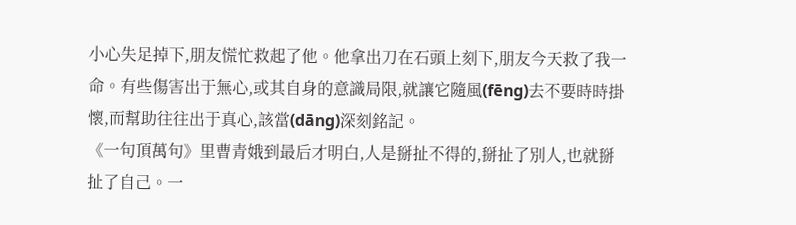小心失足掉下,朋友慌忙救起了他。他拿出刀在石頭上刻下,朋友今天救了我一命。有些傷害出于無心,或其自身的意識局限,就讓它隨風(fēng)去不要時時掛懷,而幫助往往出于真心,該當(dāng)深刻銘記。
《一句頂萬句》里曹青娥到最后才明白,人是掰扯不得的,掰扯了別人,也就掰扯了自己。一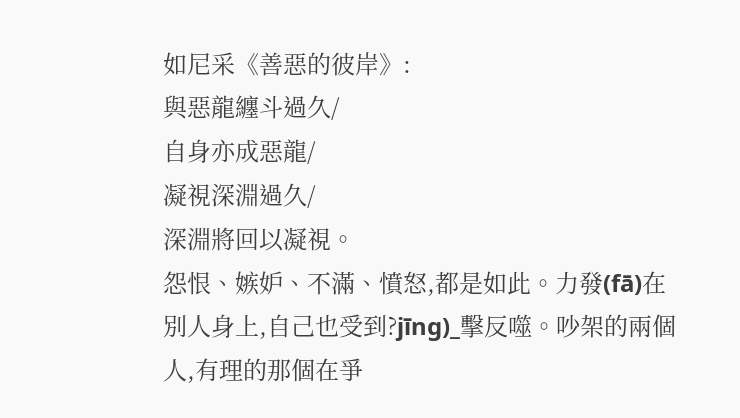如尼采《善惡的彼岸》:
與惡龍纏斗過久/
自身亦成惡龍/
凝視深淵過久/
深淵將回以凝視。
怨恨、嫉妒、不滿、憤怒,都是如此。力發(fā)在別人身上,自己也受到?jīng)_擊反噬。吵架的兩個人,有理的那個在爭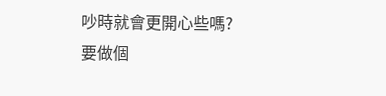吵時就會更開心些嗎?
要做個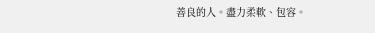善良的人。盡力柔軟、包容。